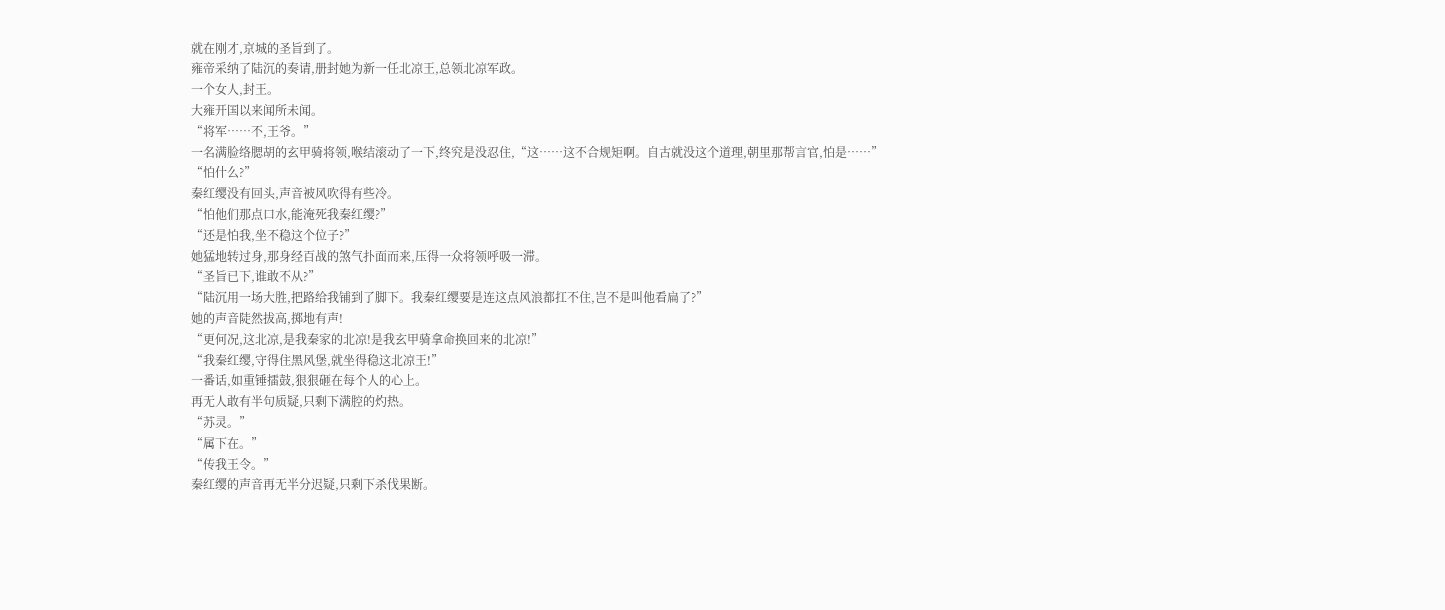就在刚才,京城的圣旨到了。
雍帝采纳了陆沉的奏请,册封她为新一任北凉王,总领北凉军政。
一个女人,封王。
大雍开国以来闻所未闻。
“将军……不,王爷。”
一名满脸络腮胡的玄甲骑将领,喉结滚动了一下,终究是没忍住,“这……这不合规矩啊。自古就没这个道理,朝里那帮言官,怕是……”
“怕什么?”
秦红缨没有回头,声音被风吹得有些冷。
“怕他们那点口水,能淹死我秦红缨?”
“还是怕我,坐不稳这个位子?”
她猛地转过身,那身经百战的煞气扑面而来,压得一众将领呼吸一滞。
“圣旨已下,谁敢不从?”
“陆沉用一场大胜,把路给我铺到了脚下。我秦红缨要是连这点风浪都扛不住,岂不是叫他看扁了?”
她的声音陡然拔高,掷地有声!
“更何况,这北凉,是我秦家的北凉!是我玄甲骑拿命换回来的北凉!”
“我秦红缨,守得住黑风堡,就坐得稳这北凉王!”
一番话,如重锤擂鼓,狠狠砸在每个人的心上。
再无人敢有半句质疑,只剩下满腔的灼热。
“苏灵。”
“属下在。”
“传我王令。”
秦红缨的声音再无半分迟疑,只剩下杀伐果断。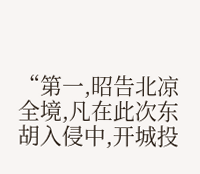“第一,昭告北凉全境,凡在此次东胡入侵中,开城投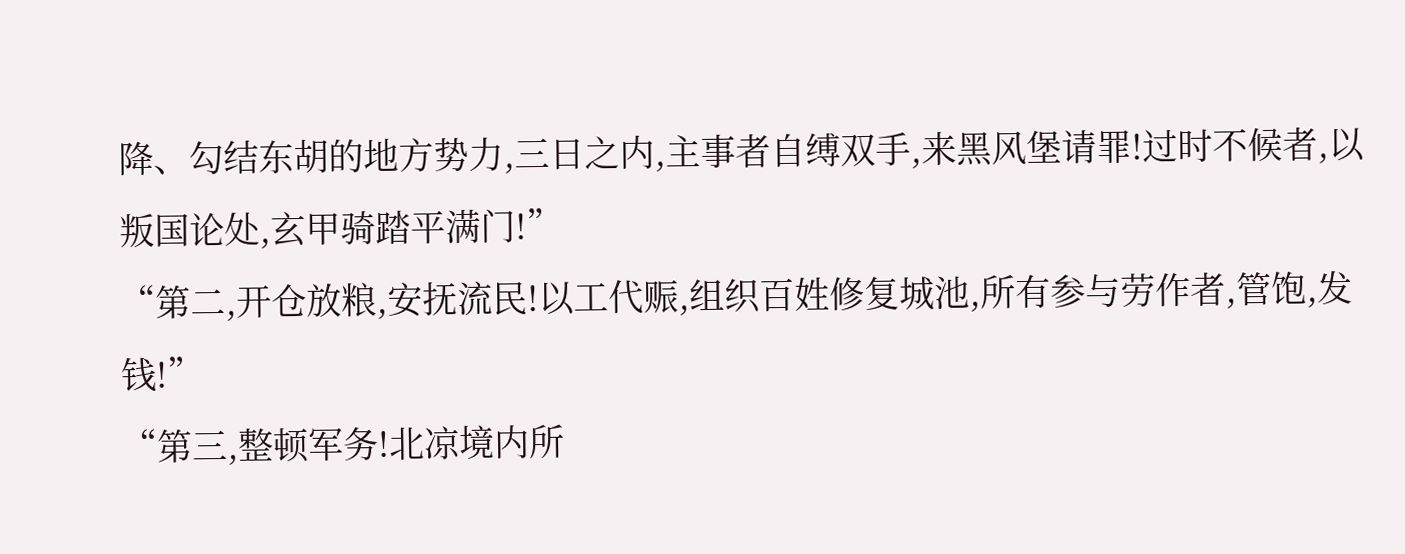降、勾结东胡的地方势力,三日之内,主事者自缚双手,来黑风堡请罪!过时不候者,以叛国论处,玄甲骑踏平满门!”
“第二,开仓放粮,安抚流民!以工代赈,组织百姓修复城池,所有参与劳作者,管饱,发钱!”
“第三,整顿军务!北凉境内所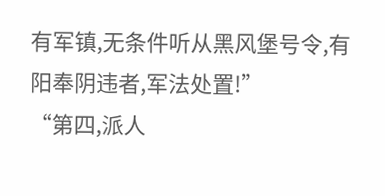有军镇,无条件听从黑风堡号令,有阳奉阴违者,军法处置!”
“第四,派人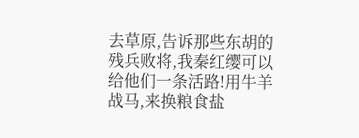去草原,告诉那些东胡的残兵败将,我秦红缨可以给他们一条活路!用牛羊战马,来换粮食盐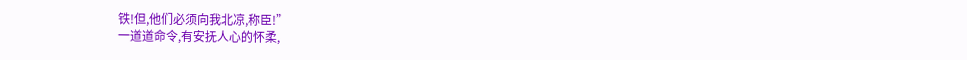铁!但,他们必须向我北凉,称臣!”
一道道命令,有安抚人心的怀柔,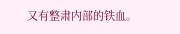又有整肃内部的铁血。